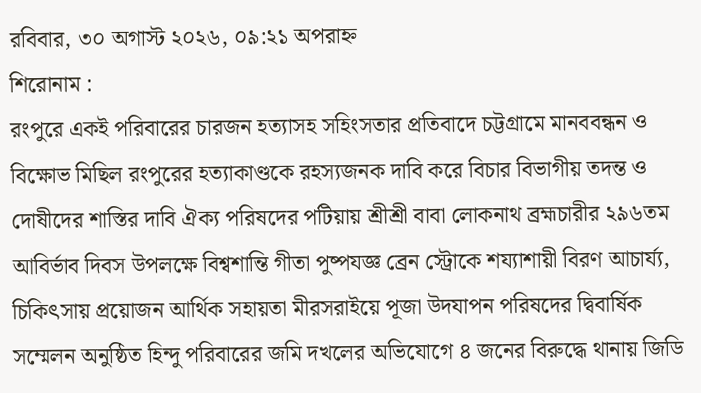রবিবার, ৩০ অগাস্ট ২০২৬, ০৯:২১ অপরাহ্ন
শিরোনাম :
রংপুরে একই পরিবারের চারজন হত্যাসহ সহিংসতার প্রতিবাদে চট্টগ্রামে মানববন্ধন ও বিক্ষোভ মিছিল রংপুরের হত্যাকাণ্ডকে রহস্যজনক দাবি করে বিচার বিভাগীয় তদন্ত ও দোষীদের শাস্তির দাবি ঐক্য পরিষদের পটিয়ায় শ্রীশ্রী বাবা লোকনাথ ব্রহ্মচারীর ২৯৬তম আবির্ভাব দিবস উপলক্ষে বিশ্বশান্তি গীতা পুষ্পযজ্ঞ ব্রেন স্ট্রোকে শয্যাশায়ী বিরণ আচার্য্য, চিকিৎসায় প্রয়োজন আর্থিক সহায়তা মীরসরাইয়ে পূজা উদযাপন পরিষদের দ্বিবার্ষিক সম্মেলন অনুষ্ঠিত হিন্দু পরিবারের জমি দখলের অভিযোগে ৪ জনের বিরুদ্ধে থানায় জিডি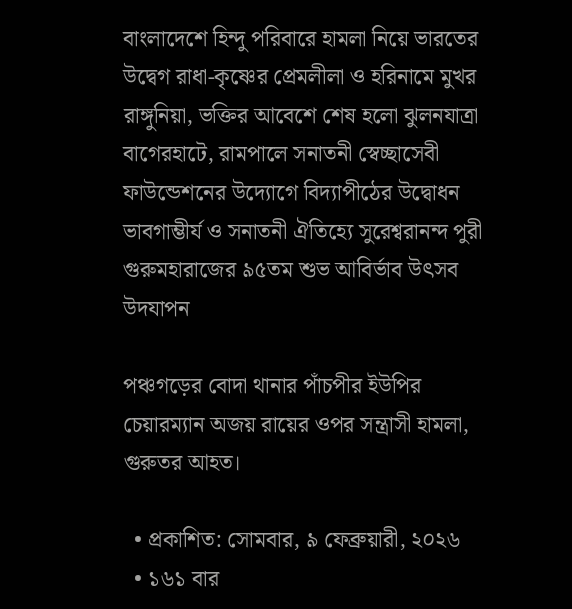বাংলাদেশে হিন্দু পরিবারে হামলা নিয়ে ভারতের উদ্বেগ রাধা-কৃষ্ণের প্রেমলীলা ও হরিনামে মুখর রাঙ্গুনিয়া, ভক্তির আবেশে শেষ হলো ঝুলনযাত্রা বাগেরহাটে, রামপালে সনাতনী স্বেচ্ছাসেবী ফাউন্ডেশনের উদ্যোগে বিদ্যাপীঠের উদ্বোধন ভাবগাম্ভীর্য ও সনাতনী ঐতিহ্যে সুরেশ্বরানন্দ পুরী গুরুমহারাজের ৯৫তম শুভ আবির্ভাব উৎসব উদযাপন

পঞ্চগড়ের বোদা থানার পাঁচপীর ইউপির চেয়ারম্যান অজয় রায়ের ওপর সন্ত্রাসী হামলা, গুরুতর আহত।

  • প্রকাশিত: সোমবার, ৯ ফেব্রুয়ারী, ২০২৬
  • ১৬১ বার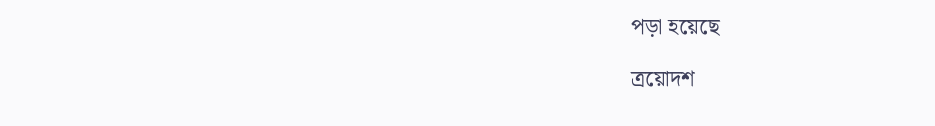পড়া হয়েছে

ত্রয়োদশ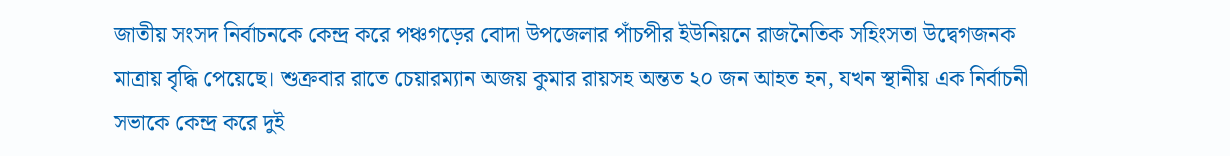জাতীয় সংসদ নির্বাচনকে কেন্দ্র করে পঞ্চগড়ের বোদা উপজেলার পাঁচপীর ইউনিয়নে রাজনৈতিক সহিংসতা উদ্বেগজনক মাত্রায় বৃদ্ধি পেয়েছে। শুক্রবার রাতে চেয়ারম্যান অজয় কুমার রায়সহ অন্তত ২০ জন আহত হন, যখন স্থানীয় এক নির্বাচনী সভাকে কেন্দ্র করে দুই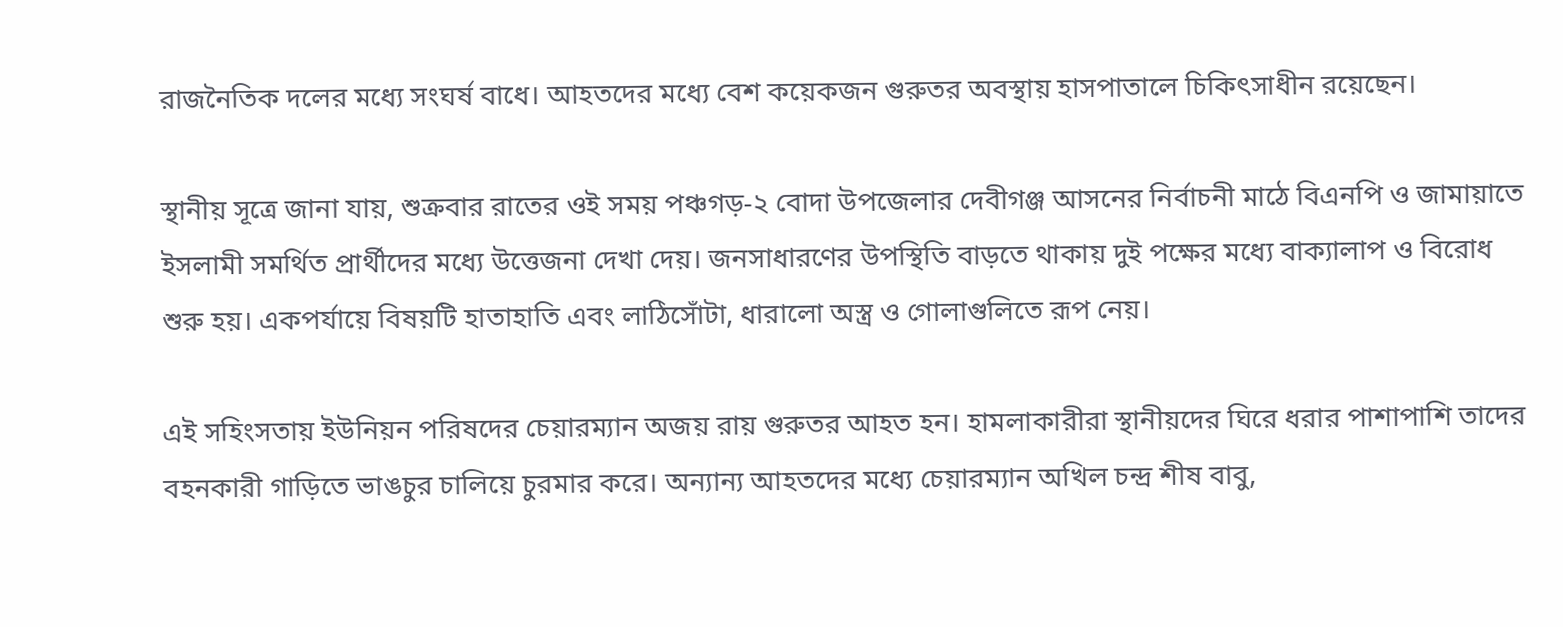রাজনৈতিক দলের মধ্যে সংঘর্ষ বাধে। আহতদের মধ্যে বেশ কয়েকজন গুরুতর অবস্থায় হাসপাতালে চিকিৎসাধীন রয়েছেন।

স্থানীয় সূত্রে জানা যায়, শুক্রবার রাতের ওই সময় পঞ্চগড়‑২ বোদা উপজেলার দেবীগঞ্জ আসনের নির্বাচনী মাঠে বিএনপি ও জামায়াতে ইসলামী সমর্থিত প্রার্থীদের মধ্যে উত্তেজনা দেখা দেয়। জনসাধারণের উপস্থিতি বাড়তে থাকায় দুই পক্ষের মধ্যে বাক্যালাপ ও বিরোধ শুরু হয়। একপর্যায়ে বিষয়টি হাতাহাতি এবং লাঠিসোঁটা, ধারালো অস্ত্র ও গোলাগুলিতে রূপ নেয়।

এই সহিংসতায় ইউনিয়ন পরিষদের চেয়ারম্যান অজয় রায় গুরুতর আহত হন। হামলাকারীরা স্থানীয়দের ঘিরে ধরার পাশাপাশি তাদের বহনকারী গাড়িতে ভাঙচুর চালিয়ে চুরমার করে। অন্যান্য আহতদের মধ্যে চেয়ারম্যান অখিল চন্দ্র শীষ বাবু,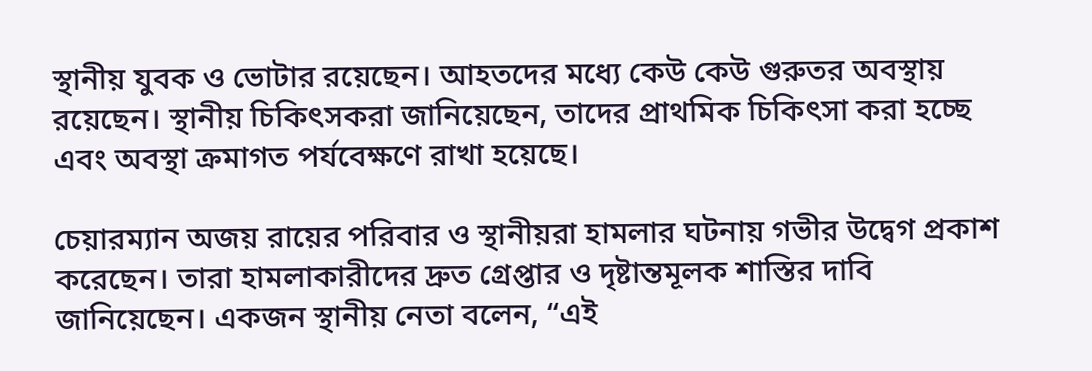স্থানীয় যুবক ও ভোটার রয়েছেন। আহতদের মধ্যে কেউ কেউ গুরুতর অবস্থায় রয়েছেন। স্থানীয় চিকিৎসকরা জানিয়েছেন, তাদের প্রাথমিক চিকিৎসা করা হচ্ছে এবং অবস্থা ক্রমাগত পর্যবেক্ষণে রাখা হয়েছে।

চেয়ারম্যান অজয় রায়ের পরিবার ও স্থানীয়রা হামলার ঘটনায় গভীর উদ্বেগ প্রকাশ করেছেন। তারা হামলাকারীদের দ্রুত গ্রেপ্তার ও দৃষ্টান্তমূলক শাস্তির দাবি জানিয়েছেন। একজন স্থানীয় নেতা বলেন, “এই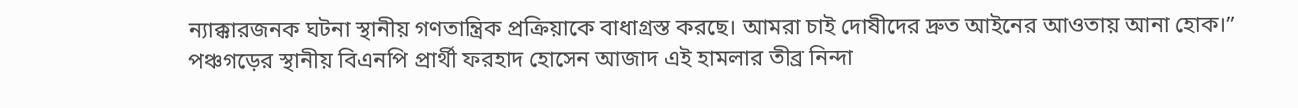ন্যাক্কারজনক ঘটনা স্থানীয় গণতান্ত্রিক প্রক্রিয়াকে বাধাগ্রস্ত করছে। আমরা চাই দোষীদের দ্রুত আইনের আওতায় আনা হোক।”
পঞ্চগড়ের স্থানীয় বিএনপি প্রার্থী ফরহাদ হোসেন আজাদ এই হামলার তীব্র নিন্দা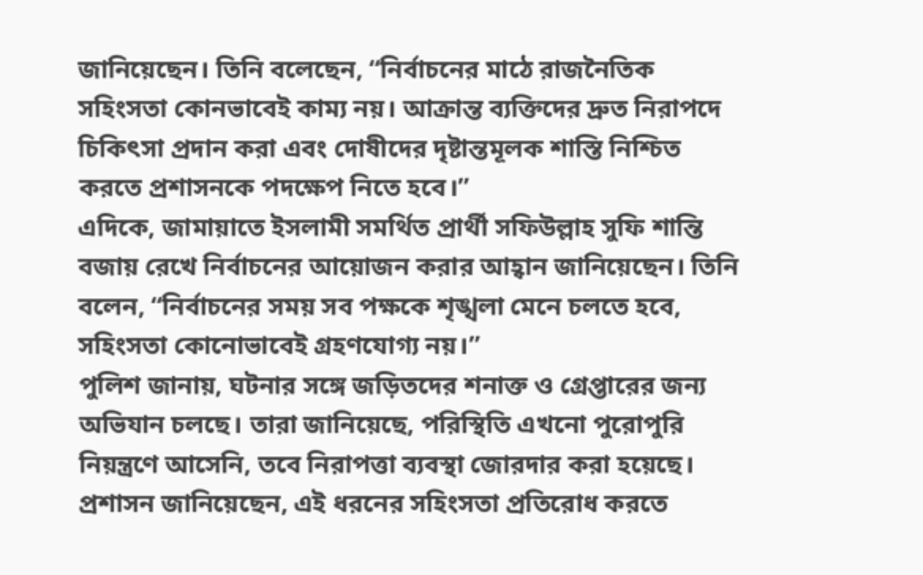জানিয়েছেন। তিনি বলেছেন, “নির্বাচনের মাঠে রাজনৈতিক সহিংসতা কোনভাবেই কাম্য নয়। আক্রান্ত ব্যক্তিদের দ্রুত নিরাপদে চিকিৎসা প্রদান করা এবং দোষীদের দৃষ্টান্তমূলক শাস্তি নিশ্চিত করতে প্রশাসনকে পদক্ষেপ নিতে হবে।”
এদিকে, জামায়াতে ইসলামী সমর্থিত প্রার্থী সফিউল্লাহ সুফি শান্তি বজায় রেখে নির্বাচনের আয়োজন করার আহ্বান জানিয়েছেন। তিনি বলেন, “নির্বাচনের সময় সব পক্ষকে শৃঙ্খলা মেনে চলতে হবে, সহিংসতা কোনোভাবেই গ্রহণযোগ্য নয়।”
পুলিশ জানায়, ঘটনার সঙ্গে জড়িতদের শনাক্ত ও গ্রেপ্তারের জন্য অভিযান চলছে। তারা জানিয়েছে, পরিস্থিতি এখনো পুরোপুরি নিয়ন্ত্রণে আসেনি, তবে নিরাপত্তা ব্যবস্থা জোরদার করা হয়েছে। প্রশাসন জানিয়েছেন, এই ধরনের সহিংসতা প্রতিরোধ করতে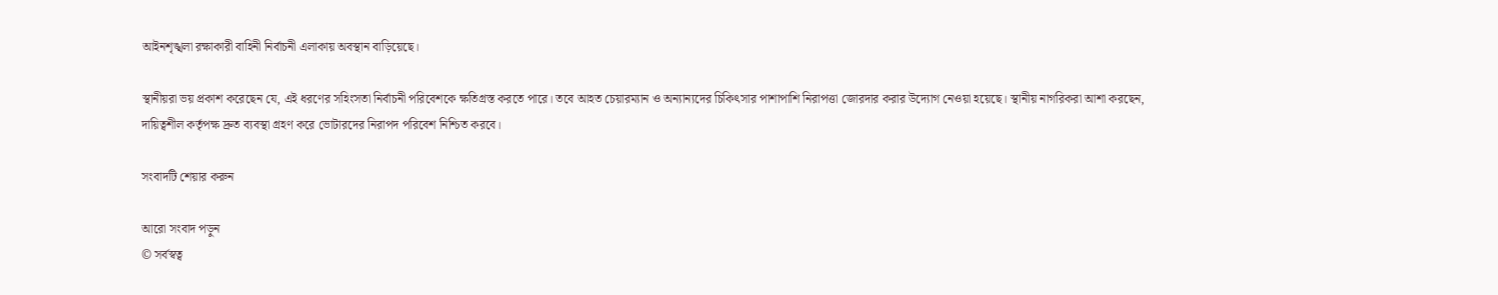আইনশৃঙ্খলা রক্ষাকারী বাহিনী নির্বাচনী এলাকায় অবস্থান বাড়িয়েছে।

স্থানীয়রা ভয় প্রকাশ করেছেন যে, এই ধরণের সহিংসতা নির্বাচনী পরিবেশকে ক্ষতিগ্রস্ত করতে পারে। তবে আহত চেয়ারম্যান ও অন্যান্যদের চিকিৎসার পাশাপাশি নিরাপত্তা জোরদার করার উদ্যোগ নেওয়া হয়েছে। স্থানীয় নাগরিকরা আশা করছেন, দায়িত্বশীল কর্তৃপক্ষ দ্রুত ব্যবস্থা গ্রহণ করে ভোটারদের নিরাপদ পরিবেশ নিশ্চিত করবে।

সংবাদটি শেয়ার করুন

আরো সংবাদ পড়ুন
© সর্বস্বত্ব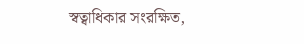স্বত্বাধিকার সংরক্ষিত,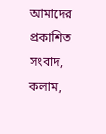আমাদের প্রকাশিত সংবাদ, কলাম,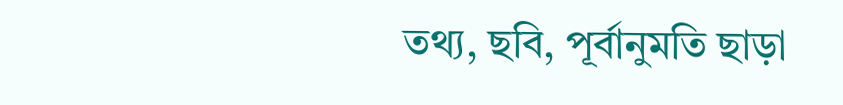তথ্য, ছবি, পূর্বানুমতি ছাড়া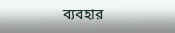ব্যবহার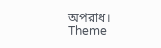অপরাধ।
Theme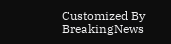Customized By BreakingNews